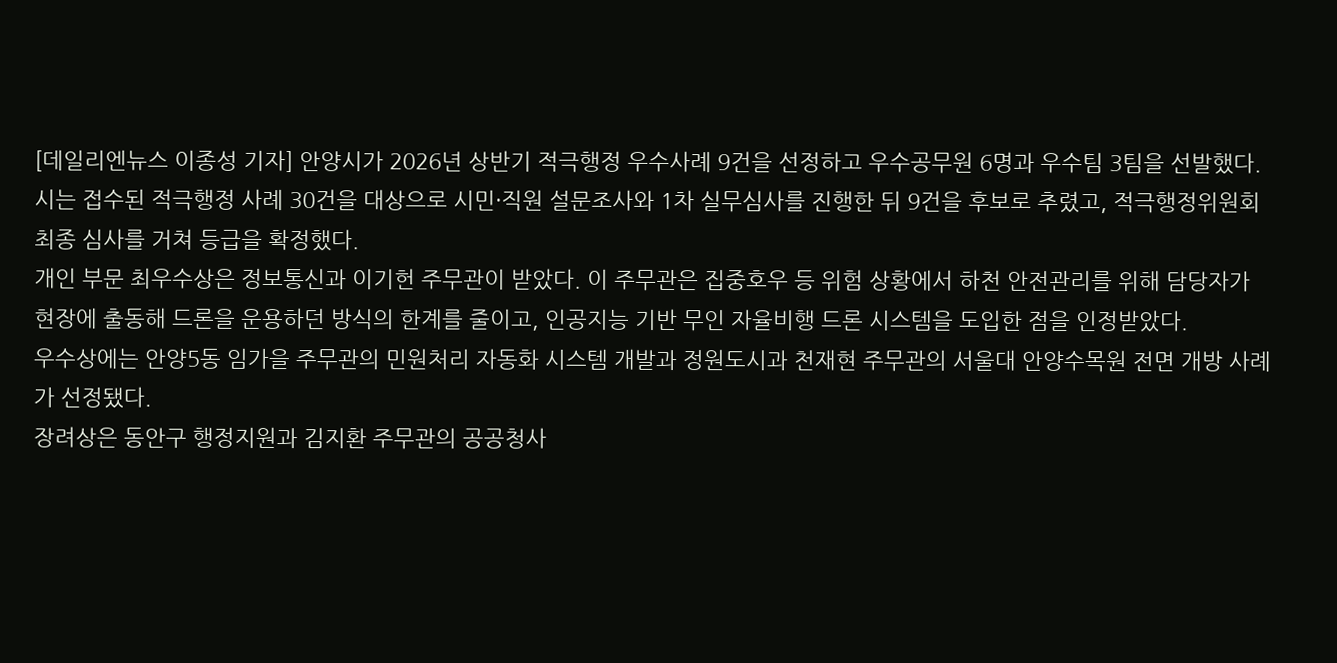[데일리엔뉴스 이종성 기자] 안양시가 2026년 상반기 적극행정 우수사례 9건을 선정하고 우수공무원 6명과 우수팀 3팀을 선발했다.
시는 접수된 적극행정 사례 30건을 대상으로 시민·직원 설문조사와 1차 실무심사를 진행한 뒤 9건을 후보로 추렸고, 적극행정위원회 최종 심사를 거쳐 등급을 확정했다.
개인 부문 최우수상은 정보통신과 이기헌 주무관이 받았다. 이 주무관은 집중호우 등 위험 상황에서 하천 안전관리를 위해 담당자가 현장에 출동해 드론을 운용하던 방식의 한계를 줄이고, 인공지능 기반 무인 자율비행 드론 시스템을 도입한 점을 인정받았다.
우수상에는 안양5동 임가을 주무관의 민원처리 자동화 시스템 개발과 정원도시과 천재현 주무관의 서울대 안양수목원 전면 개방 사례가 선정됐다.
장려상은 동안구 행정지원과 김지환 주무관의 공공청사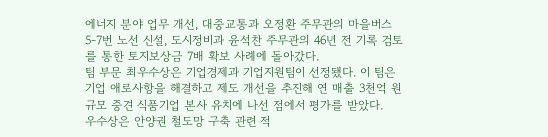에너지 분야 업무 개선, 대중교통과 오정환 주무관의 마을버스 5-7번 노선 신설, 도시정비과 윤석찬 주무관의 46년 전 기록 검토를 통한 토지보상금 7배 확보 사례에 돌아갔다.
팀 부문 최우수상은 기업경제과 기업지원팀이 선정됐다. 이 팀은 기업 애로사항을 해결하고 제도 개선을 추진해 연 매출 3천억 원 규모 중견 식품기업 본사 유치에 나선 점에서 평가를 받았다.
우수상은 안양권 철도망 구축 관련 적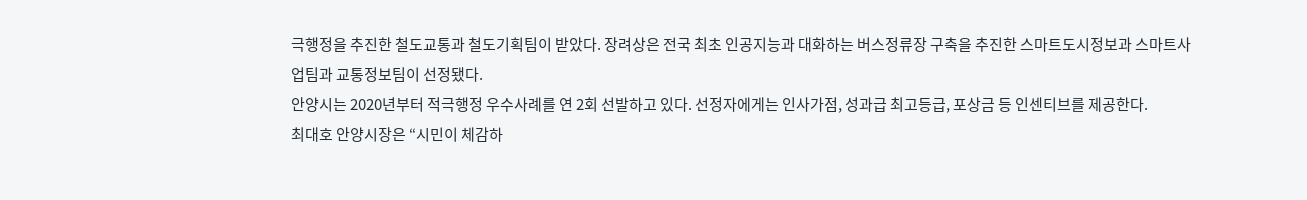극행정을 추진한 철도교통과 철도기획팀이 받았다. 장려상은 전국 최초 인공지능과 대화하는 버스정류장 구축을 추진한 스마트도시정보과 스마트사업팀과 교통정보팀이 선정됐다.
안양시는 2020년부터 적극행정 우수사례를 연 2회 선발하고 있다. 선정자에게는 인사가점, 성과급 최고등급, 포상금 등 인센티브를 제공한다.
최대호 안양시장은 “시민이 체감하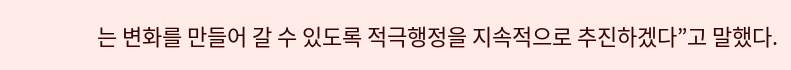는 변화를 만들어 갈 수 있도록 적극행정을 지속적으로 추진하겠다”고 말했다.